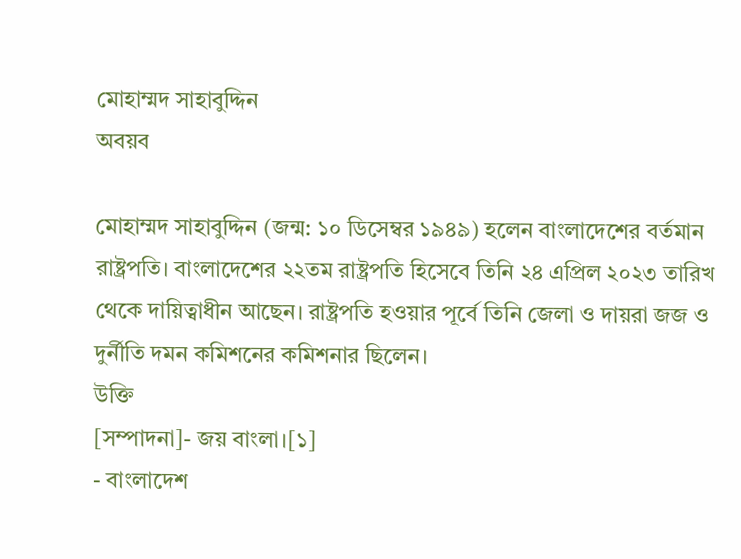মোহাম্মদ সাহাবুদ্দিন
অবয়ব

মোহাম্মদ সাহাবুদ্দিন (জন্ম: ১০ ডিসেম্বর ১৯৪৯) হলেন বাংলাদেশের বর্তমান রাষ্ট্রপতি। বাংলাদেশের ২২তম রাষ্ট্রপতি হিসেবে তিনি ২৪ এপ্রিল ২০২৩ তারিখ থেকে দায়িত্বাধীন আছেন। রাষ্ট্রপতি হওয়ার পূর্বে তিনি জেলা ও দায়রা জজ ও দুর্নীতি দমন কমিশনের কমিশনার ছিলেন।
উক্তি
[সম্পাদনা]- জয় বাংলা।[১]
- বাংলাদেশ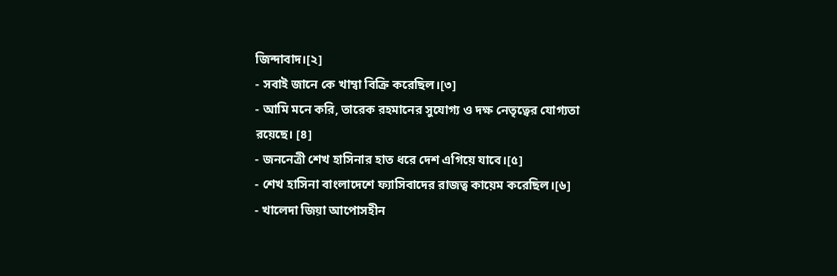জিন্দাবাদ।[২]
- সবাই জানে কে খাম্বা বিক্রি করেছিল।[৩]
- আমি মনে করি, তারেক রহমানের সুযোগ্য ও দক্ষ নেতৃত্বের যোগ্যতা রয়েছে। [৪]
- জননেত্রী শেখ হাসিনার হাত ধরে দেশ এগিয়ে যাবে।[৫]
- শেখ হাসিনা বাংলাদেশে ফ্যাসিবাদের রাজত্ব কায়েম করেছিল।[৬]
- খালেদা জিয়া আপোসহীন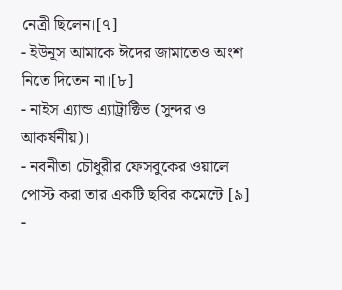নেত্রী ছিলেন।[৭]
- ইউনূস আমাকে ঈদের জামাতেও অংশ নিতে দিতেন না।[৮]
- নাইস এ্যান্ড এ্যাট্রাক্টিভ (সুন্দর ও আকর্ষনীয়)।
- নবনীতা চৌধুরীর ফেসবুকের ওয়ালে পোস্ট করা তার একটি ছবির কমেন্টে [৯]
-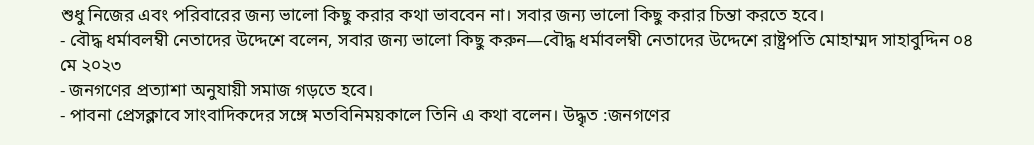শুধু নিজের এবং পরিবারের জন্য ভালো কিছু করার কথা ভাববেন না। সবার জন্য ভালো কিছু করার চিন্তা করতে হবে।
- বৌদ্ধ ধর্মাবলম্বী নেতাদের উদ্দেশে বলেন, সবার জন্য ভালো কিছু করুন—বৌদ্ধ ধর্মাবলম্বী নেতাদের উদ্দেশে রাষ্ট্রপতি মোহাম্মদ সাহাবুদ্দিন ০৪ মে ২০২৩
- জনগণের প্রত্যাশা অনুযায়ী সমাজ গড়তে হবে।
- পাবনা প্রেসক্লাবে সাংবাদিকদের সঙ্গে মতবিনিময়কালে তিনি এ কথা বলেন। উদ্ধৃত :জনগণের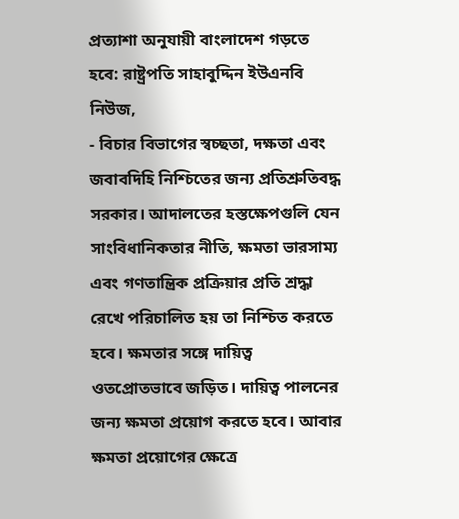প্রত্যাশা অনুযায়ী বাংলাদেশ গড়তে হবে: রাষ্ট্রপতি সাহাবুদ্দিন ইউএনবি নিউজ,
- বিচার বিভাগের স্বচ্ছতা, দক্ষতা এবং জবাবদিহি নিশ্চিতের জন্য প্রতিশ্রুতিবদ্ধ সরকার। আদালতের হস্তক্ষেপগুলি যেন সাংবিধানিকতার নীতি, ক্ষমতা ভারসাম্য এবং গণতান্ত্রিক প্রক্রিয়ার প্রতি শ্রদ্ধা রেখে পরিচালিত হয় তা নিশ্চিত করতে হবে। ক্ষমতার সঙ্গে দায়িত্ব ওতপ্রোতভাবে জড়িত। দায়িত্ব পালনের জন্য ক্ষমতা প্রয়োগ করতে হবে। আবার ক্ষমতা প্রয়োগের ক্ষেত্রে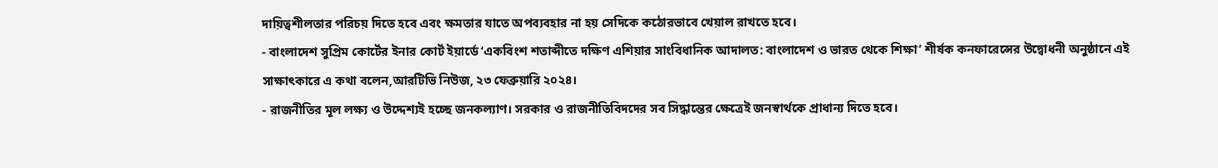দায়িত্বশীলতার পরিচয় দিতে হবে এবং ক্ষমতার যাতে অপব্যবহার না হয় সেদিকে কঠোরভাবে খেয়াল রাখতে হবে।
- বাংলাদেশ সুপ্রিম কোর্টের ইনার কোর্ট ইয়ার্ডে ‘একবিংশ শতাব্দীতে দক্ষিণ এশিয়ার সাংবিধানিক আদালত: বাংলাদেশ ও ভারত থেকে শিক্ষা’ শীর্ষক কনফারেন্সের উদ্বোধনী অনুষ্ঠানে এই সাক্ষাৎকারে এ কথা বলেন,আরটিভি নিউজ, ২৩ ফেব্রুয়ারি ২০২৪।
- রাজনীতির মূল লক্ষ্য ও উদ্দেশ্যই হচ্ছে জনকল্যাণ। সরকার ও রাজনীতিবিদদের সব সিদ্ধান্তের ক্ষেত্রেই জনস্বার্থকে প্রাধান্য দিতে হবে।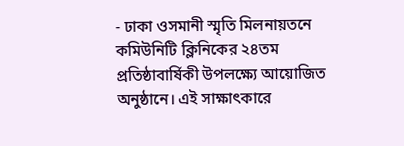- ঢাকা ওসমানী স্মৃতি মিলনায়তনে কমিউনিটি ক্লিনিকের ২৪তম প্রতিষ্ঠাবার্ষিকী উপলক্ষ্যে আয়োজিত অনুষ্ঠানে। এই সাক্ষাৎকারে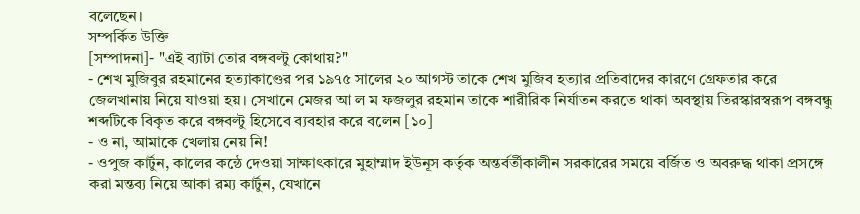বলেছেন।
সম্পর্কিত উক্তি
[সম্পাদনা]- "এই ব্যাটা তোর বঙ্গবল্টু কোথায়?"
- শেখ মুজিবুর রহমানের হত্যাকাণ্ডের পর ১৯৭৫ সালের ২০ আগস্ট তাকে শেখ মুজিব হত্যার প্রতিবাদের কারণে গ্রেফতার করে জেলখানায় নিয়ে যাওয়া হয়। সেখানে মেজর আ ল ম ফজলুর রহমান তাকে শারীরিক নির্যাতন করতে থাকা অবস্থায় তিরস্কারস্বরূপ বঙ্গবন্ধু শব্দটিকে বিকৃত করে বঙ্গবল্টু হিসেবে ব্যবহার করে বলেন [১০]
- ও না, আমাকে খেলায় নেয় নি!
- ওপুজ কার্টুন, কালের কন্ঠে দেওয়া সাক্ষাৎকারে মুহাম্মাদ ইউনূস কর্তৃক অন্তর্বর্তীকালীন সরকারের সময়ে বর্জিত ও অবরুদ্ধ থাকা প্রসঙ্গে করা মন্তব্য নিয়ে আকা রম্য কার্টুন, যেখানে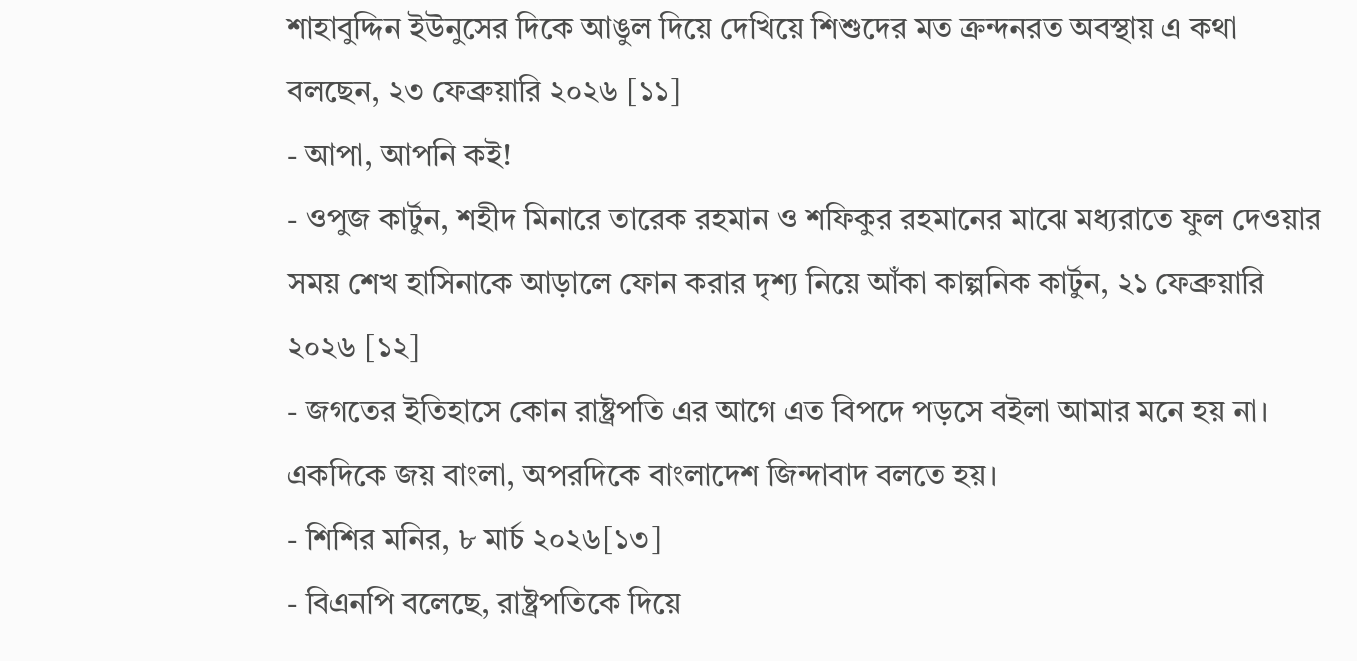শাহাবুদ্দিন ইউনুসের দিকে আঙুল দিয়ে দেখিয়ে শিশুদের মত ক্রন্দনরত অবস্থায় এ কথা বলছেন, ২৩ ফেব্রুয়ারি ২০২৬ [১১]
- আপা, আপনি কই!
- ওপুজ কার্টুন, শহীদ মিনারে তারেক রহমান ও শফিকুর রহমানের মাঝে মধ্যরাতে ফুল দেওয়ার সময় শেখ হাসিনাকে আড়ালে ফোন করার দৃশ্য নিয়ে আঁকা কাল্পনিক কার্টুন, ২১ ফেব্রুয়ারি ২০২৬ [১২]
- জগতের ইতিহাসে কোন রাষ্ট্রপতি এর আগে এত বিপদে পড়সে বইলা আমার মনে হয় না। একদিকে জয় বাংলা, অপরদিকে বাংলাদেশ জিন্দাবাদ বলতে হয়।
- শিশির মনির, ৮ মার্চ ২০২৬[১৩]
- বিএনপি বলেছে, রাষ্ট্রপতিকে দিয়ে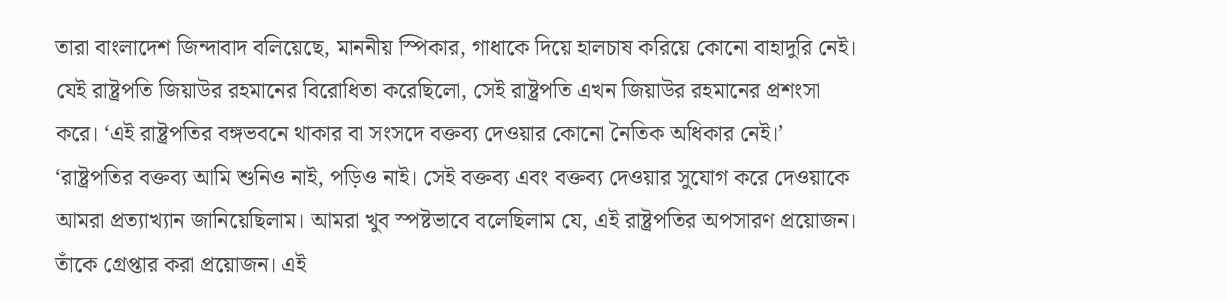তারা বাংলাদেশ জিন্দাবাদ বলিয়েছে, মাননীয় স্পিকার, গাধাকে দিয়ে হালচাষ করিয়ে কোনো বাহাদুরি নেই। যেই রাষ্ট্রপতি জিয়াউর রহমানের বিরোধিতা করেছিলো, সেই রাষ্ট্রপতি এখন জিয়াউর রহমানের প্রশংসা করে। ‘এই রাষ্ট্রপতির বঙ্গভবনে থাকার বা সংসদে বক্তব্য দেওয়ার কোনো নৈতিক অধিকার নেই।’ ‘রাষ্ট্রপতির বক্তব্য আমি শুনিও নাই, পড়িও নাই। সেই বক্তব্য এবং বক্তব্য দেওয়ার সুযোগ করে দেওয়াকে আমরা প্রত্যাখ্যান জানিয়েছিলাম। আমরা খুব স্পষ্টভাবে বলেছিলাম যে, এই রাষ্ট্রপতির অপসারণ প্রয়োজন। তাঁকে গ্রেপ্তার করা প্রয়োজন। এই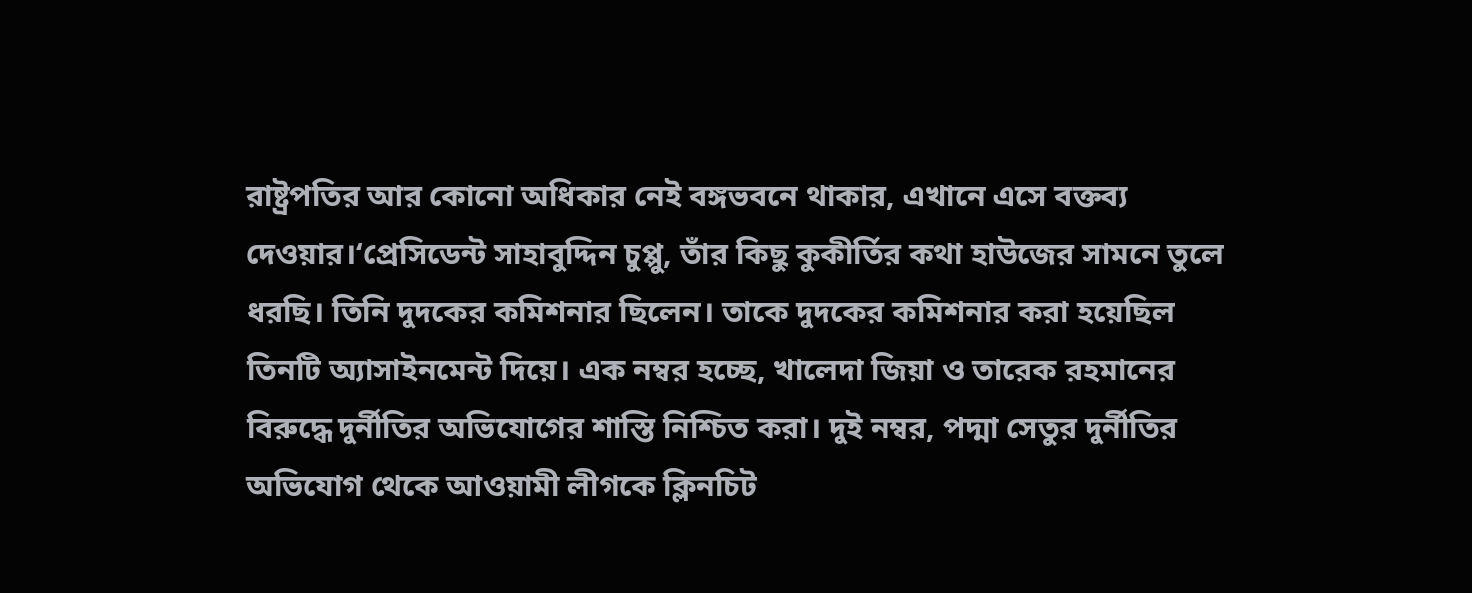রাষ্ট্রপতির আর কোনো অধিকার নেই বঙ্গভবনে থাকার, এখানে এসে বক্তব্য দেওয়ার।‘প্রেসিডেন্ট সাহাবুদ্দিন চুপ্পু, তাঁর কিছু কুকীর্তির কথা হাউজের সামনে তুলে ধরছি। তিনি দুদকের কমিশনার ছিলেন। তাকে দুদকের কমিশনার করা হয়েছিল তিনটি অ্যাসাইনমেন্ট দিয়ে। এক নম্বর হচ্ছে, খালেদা জিয়া ও তারেক রহমানের বিরুদ্ধে দুর্নীতির অভিযোগের শাস্তি নিশ্চিত করা। দুই নম্বর, পদ্মা সেতুর দুর্নীতির অভিযোগ থেকে আওয়ামী লীগকে ক্লিনচিট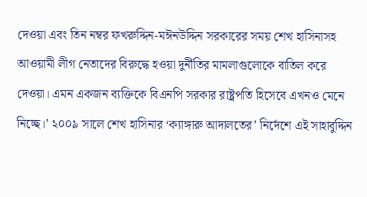দেওয়া এবং তিন নম্বর ফখরুদ্দিন-মঈনউদ্দিন সরকারের সময় শেখ হাসিনাসহ আওয়ামী লীগ নেতাদের বিরুদ্ধে হওয়া দুর্নীতির মামলাগুলোকে বাতিল করে দেওয়া। এমন একজন ব্যক্তিকে বিএনপি সরকার রাষ্ট্রপতি হিসেবে এখনও মেনে নিচ্ছে।’ ২০০৯ সালে শেখ হাসিনার ‘ক্যাঙ্গারু আদালতের’ নির্দেশে এই সাহাবুদ্দিন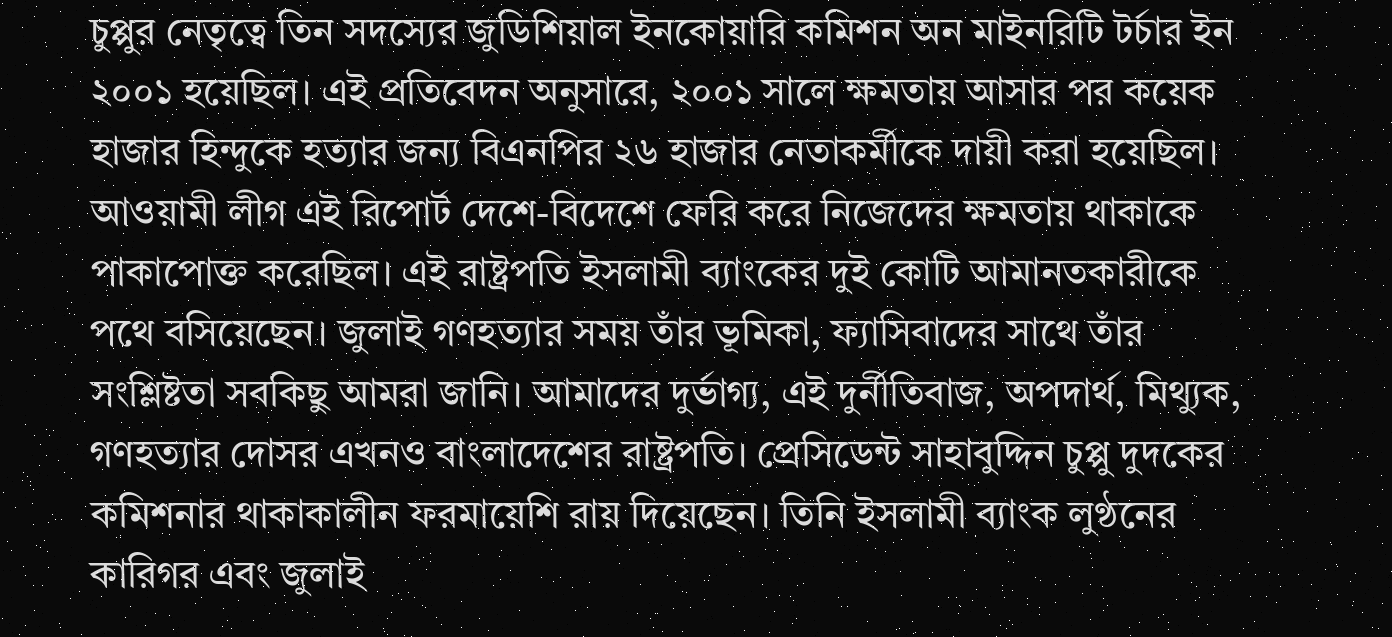চুপ্পুর নেতৃত্বে তিন সদস্যের জুডিশিয়াল ইনকোয়ারি কমিশন অন মাইনরিটি টর্চার ইন ২০০১ হয়েছিল। এই প্রতিবেদন অনুসারে, ২০০১ সালে ক্ষমতায় আসার পর কয়েক হাজার হিন্দুকে হত্যার জন্য বিএনপির ২৬ হাজার নেতাকর্মীকে দায়ী করা হয়েছিল। আওয়ামী লীগ এই রিপোর্ট দেশে-বিদেশে ফেরি করে নিজেদের ক্ষমতায় থাকাকে পাকাপোক্ত করেছিল। এই রাষ্ট্রপতি ইসলামী ব্যাংকের দুই কোটি আমানতকারীকে পথে বসিয়েছেন। জুলাই গণহত্যার সময় তাঁর ভূমিকা, ফ্যাসিবাদের সাথে তাঁর সংশ্লিষ্টতা সবকিছু আমরা জানি। আমাদের দুর্ভাগ্য, এই দুর্নীতিবাজ, অপদার্থ, মিথ্যুক, গণহত্যার দোসর এখনও বাংলাদেশের রাষ্ট্রপতি। প্রেসিডেন্ট সাহাবুদ্দিন চুপ্পু দুদকের কমিশনার থাকাকালীন ফরমায়েশি রায় দিয়েছেন। তিনি ইসলামী ব্যাংক লুণ্ঠনের কারিগর এবং জুলাই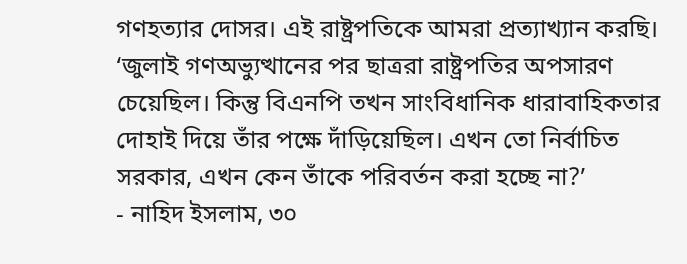গণহত্যার দোসর। এই রাষ্ট্রপতিকে আমরা প্রত্যাখ্যান করছি। ‘জুলাই গণঅভ্যুত্থানের পর ছাত্ররা রাষ্ট্রপতির অপসারণ চেয়েছিল। কিন্তু বিএনপি তখন সাংবিধানিক ধারাবাহিকতার দোহাই দিয়ে তাঁর পক্ষে দাঁড়িয়েছিল। এখন তো নির্বাচিত সরকার, এখন কেন তাঁকে পরিবর্তন করা হচ্ছে না?’
- নাহিদ ইসলাম, ৩০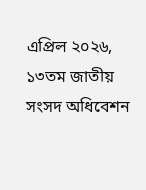এপ্রিল ২০২৬, ১৩তম জাতীয় সংসদ অধিবেশন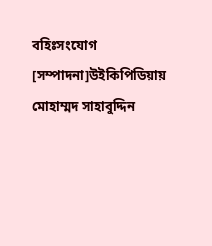বহিঃসংযোগ
[সম্পাদনা]উইকিপিডিয়ায় মোহাম্মদ সাহাবুদ্দিন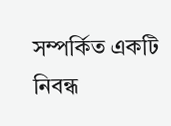সম্পর্কিত একটি নিবন্ধ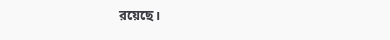রয়েছে।